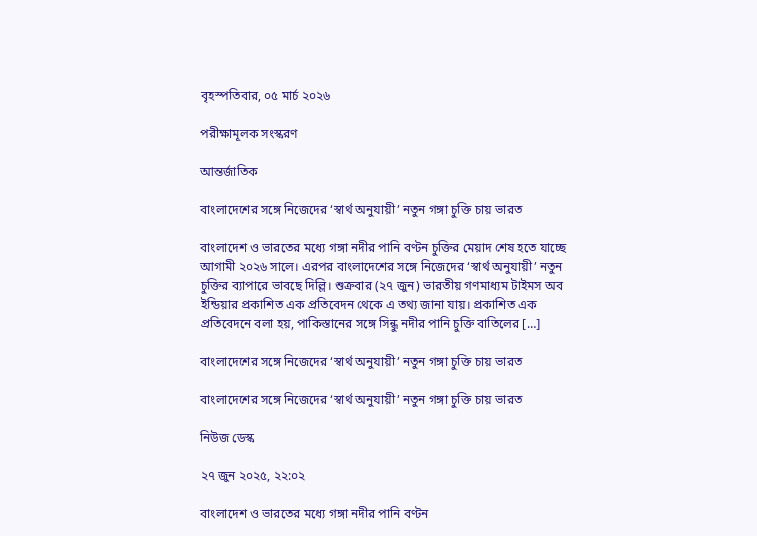বৃহস্পতিবার, ০৫ মার্চ ২০২৬

পরীক্ষামূলক সংস্করণ

আন্তর্জাতিক

বাংলাদেশের সঙ্গে নিজেদের ‘স্বার্থ অনুযায়ী’ নতুন গঙ্গা চুক্তি চায় ভারত

বাংলাদেশ ও ভারতের মধ্যে গঙ্গা নদীর পানি বণ্টন চুক্তির মেয়াদ শেষ হতে যাচ্ছে আগামী ২০২৬ সালে। এরপর বাংলাদেশের সঙ্গে নিজেদের ‘স্বার্থ অনুযায়ী’ নতুন চুক্তির ব্যাপারে ভাবছে দিল্লি। শুক্রবার (২৭ জুন) ভারতীয় গণমাধ্যম টাইমস অব ইন্ডিয়ার প্রকাশিত এক প্রতিবেদন থেকে এ তথ্য জানা যায়। প্রকাশিত এক প্রতিবেদনে বলা হয়, পাকিস্তানের সঙ্গে সিন্ধু নদীর পানি চুক্তি বাতিলের […]

বাংলাদেশের সঙ্গে নিজেদের ‘স্বার্থ অনুযায়ী’ নতুন গঙ্গা চুক্তি চায় ভারত

বাংলাদেশের সঙ্গে নিজেদের ‘স্বার্থ অনুযায়ী’ নতুন গঙ্গা চুক্তি চায় ভারত

নিউজ ডেস্ক

২৭ জুন ২০২৫, ২২:০২

বাংলাদেশ ও ভারতের মধ্যে গঙ্গা নদীর পানি বণ্টন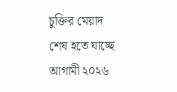চুক্তির মেয়াদ শেষ হতে যাচ্ছে আগামী ২০২৬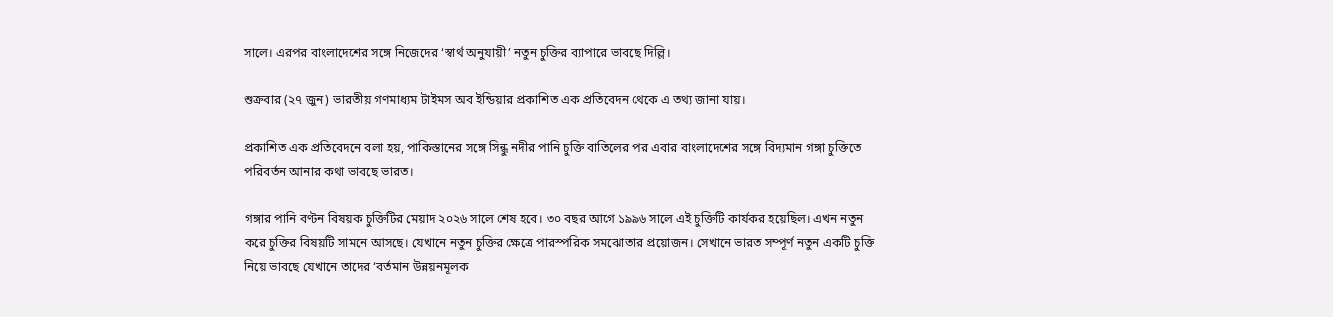সালে। এরপর বাংলাদেশের সঙ্গে নিজেদের ‘স্বার্থ অনুযায়ী’ নতুন চুক্তির ব্যাপারে ভাবছে দিল্লি।

শুক্রবার (২৭ জুন) ভারতীয় গণমাধ্যম টাইমস অব ইন্ডিয়ার প্রকাশিত এক প্রতিবেদন থেকে এ তথ্য জানা যায়।

প্রকাশিত এক প্রতিবেদনে বলা হয়, পাকিস্তানের সঙ্গে সিন্ধু নদীর পানি চুক্তি বাতিলের পর এবার বাংলাদেশের সঙ্গে বিদ্যমান গঙ্গা চুক্তিতে পরিবর্তন আনার কথা ভাবছে ভারত।

গঙ্গার পানি বণ্টন বিষয়ক চুক্তিটির মেয়াদ ২০২৬ সালে শেষ হবে। ৩০ বছর আগে ১৯৯৬ সালে এই চুক্তিটি কার্যকর হয়েছিল। এখন নতুন করে চুক্তির বিষয়টি সামনে আসছে। যেখানে নতুন চুক্তির ক্ষেত্রে পারস্পরিক সমঝোতার প্রয়োজন। সেখানে ভারত সম্পূর্ণ নতুন একটি চুক্তি নিয়ে ভাবছে যেখানে তাদের ‘বর্তমান উন্নয়নমূলক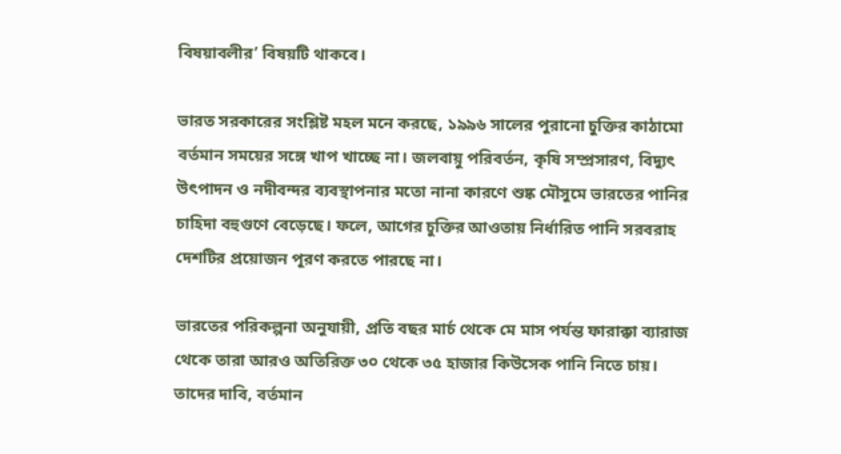বিষয়াবলীর’ বিষয়টি থাকবে।

ভারত সরকারের সংশ্লিষ্ট মহল মনে করছে, ১৯৯৬ সালের পুরানো চুক্তির কাঠামো বর্তমান সময়ের সঙ্গে খাপ খাচ্ছে না। জলবায়ু পরিবর্তন, কৃষি সম্প্রসারণ, বিদ্যুৎ উৎপাদন ও নদীবন্দর ব্যবস্থাপনার মতো নানা কারণে শুষ্ক মৌসুমে ভারতের পানির চাহিদা বহুগুণে বেড়েছে। ফলে, আগের চুক্তির আওতায় নির্ধারিত পানি সরবরাহ দেশটির প্রয়োজন পূরণ করতে পারছে না।

ভারতের পরিকল্পনা অনুযায়ী, প্রতি বছর মার্চ থেকে মে মাস পর্যন্ত ফারাক্কা ব্যারাজ থেকে তারা আরও অতিরিক্ত ৩০ থেকে ৩৫ হাজার কিউসেক পানি নিতে চায়। তাদের দাবি, বর্তমান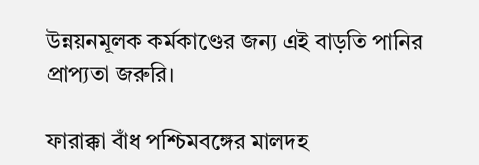উন্নয়নমূলক কর্মকাণ্ডের জন্য এই বাড়তি পানির প্রাপ্যতা জরুরি।

ফারাক্কা বাঁধ পশ্চিমবঙ্গের মালদহ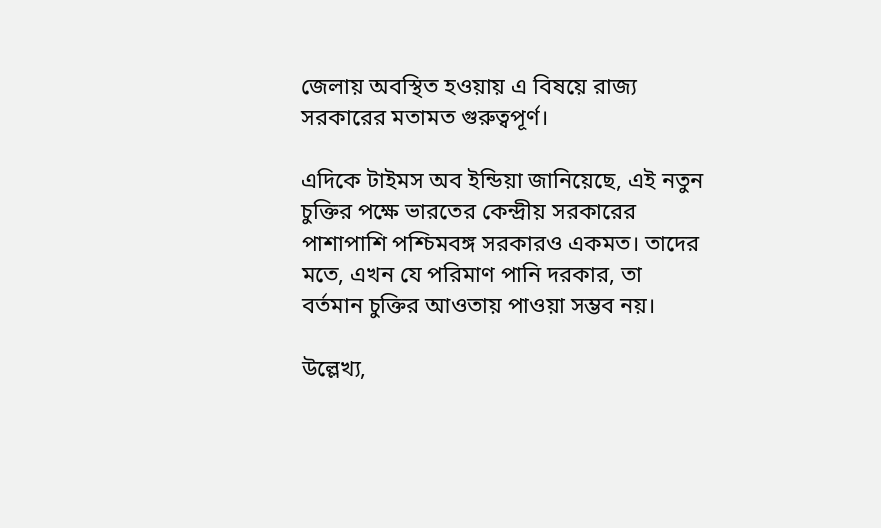জেলায় অবস্থিত হওয়ায় এ বিষয়ে রাজ্য সরকারের মতামত গুরুত্বপূর্ণ।

এদিকে টাইমস অব ইন্ডিয়া জানিয়েছে, এই নতুন চুক্তির পক্ষে ভারতের কেন্দ্রীয় সরকারের পাশাপাশি পশ্চিমবঙ্গ সরকারও একমত। তাদের মতে, এখন যে পরিমাণ পানি দরকার, তা বর্তমান চুক্তির আওতায় পাওয়া সম্ভব নয়।

উল্লেখ্য,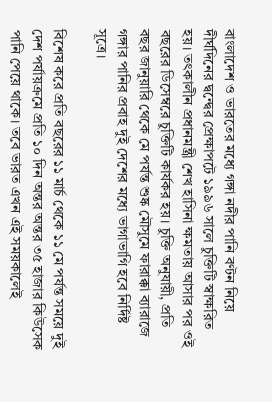বাংলাদেশ ও ভারতের মধ্যে গঙ্গা নদীর পানি বণ্টন নিয়ে দীর্ঘদিনের দ্বন্দ্বের প্রেক্ষাপটে ১৯৯৬ সালে চুক্তিটি স্বাক্ষরিত হয়। তৎকালীন প্রধানমন্ত্রী শেখ হাসিনা ক্ষমতায় আসার পর ওই বছরের ডিসেম্বরে চুক্তিটি কার্যকর হয়। চুক্তি অনুযায়ী, প্রতি বছর জানুয়ারি থেকে মে পর্যন্ত শুষ্ক মৌসুমে ফারাক্কা ব্যারাজে গঙ্গার পানির প্রবাহ দুই দেশের মধ্যে ভাগাভাগি হবে নির্দিষ্ট সূত্রে।

বিশেষ করে প্রতি বছরের ১১ মার্চ থেকে ১১ মে পর্যন্ত সময়ে দুই দেশ পর্যায়ক্রমে প্রতি ১০ দিন অন্তর অন্তর ৩৫ হাজার কিউসেক পানি পেয়ে থাকে। তবে ভারত এখন এই সময়কালেই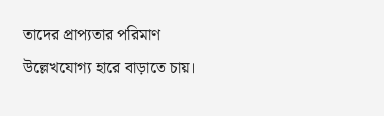তাদের প্রাপ্যতার পরিমাণ উল্লেখযোগ্য হারে বাড়াতে চায়।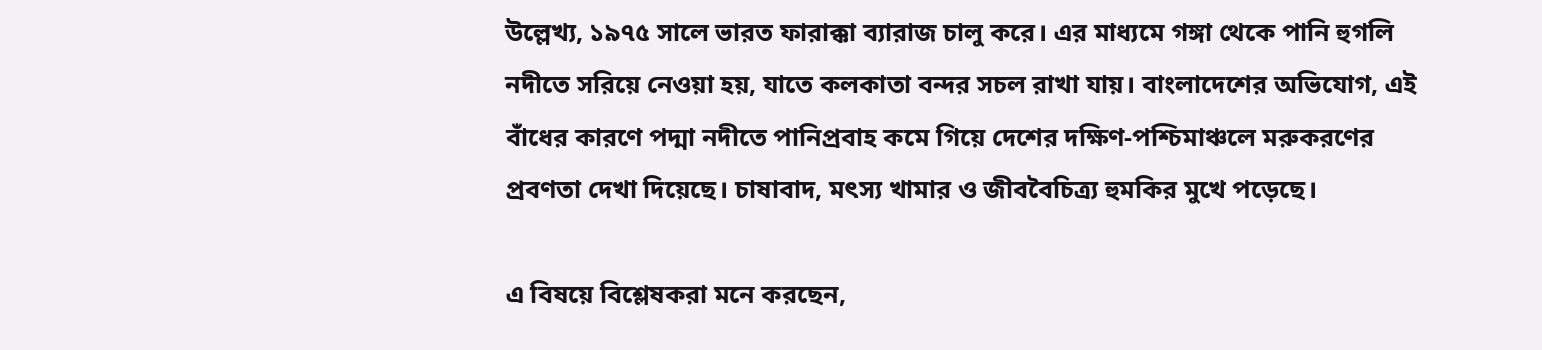উল্লেখ্য, ১৯৭৫ সালে ভারত ফারাক্কা ব্যারাজ চালু করে। এর মাধ্যমে গঙ্গা থেকে পানি হুগলি নদীতে সরিয়ে নেওয়া হয়, যাতে কলকাতা বন্দর সচল রাখা যায়। বাংলাদেশের অভিযোগ, এই বাঁধের কারণে পদ্মা নদীতে পানিপ্রবাহ কমে গিয়ে দেশের দক্ষিণ-পশ্চিমাঞ্চলে মরুকরণের প্রবণতা দেখা দিয়েছে। চাষাবাদ, মৎস্য খামার ও জীববৈচিত্র্য হুমকির মুখে পড়েছে।

এ বিষয়ে বিশ্লেষকরা মনে করছেন,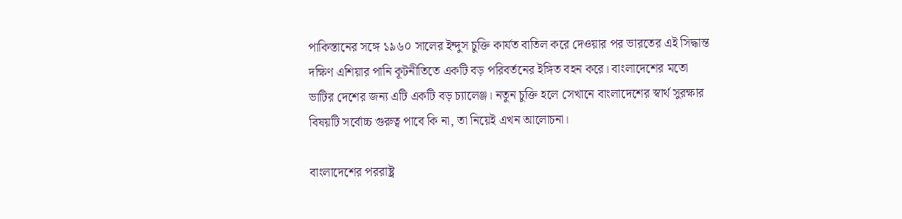পাকিস্তানের সঙ্গে ১৯৬০ সালের ইন্দুস চুক্তি কার্যত বাতিল করে দেওয়ার পর ভারতের এই সিদ্ধান্ত দক্ষিণ এশিয়ার পানি কূটনীতিতে একটি বড় পরিবর্তনের ইঙ্গিত বহন করে। বাংলাদেশের মতো ভাটির দেশের জন্য এটি একটি বড় চ্যালেঞ্জ। নতুন চুক্তি হলে সেখানে বাংলাদেশের স্বার্থ সুরক্ষার বিষয়টি সর্বোচ্চ গুরুত্ব পাবে কি না, তা নিয়েই এখন আলোচনা।

বাংলাদেশের পররাষ্ট্র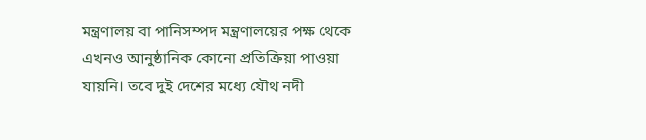মন্ত্রণালয় বা পানিসম্পদ মন্ত্রণালয়ের পক্ষ থেকে এখনও আনুষ্ঠানিক কোনো প্রতিক্রিয়া পাওয়া যায়নি। তবে দুই দেশের মধ্যে যৌথ নদী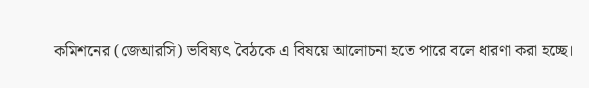কমিশনের (জেআরসি) ভবিষ্যৎ বৈঠকে এ বিষয়ে আলোচনা হতে পারে বলে ধারণা করা হচ্ছে।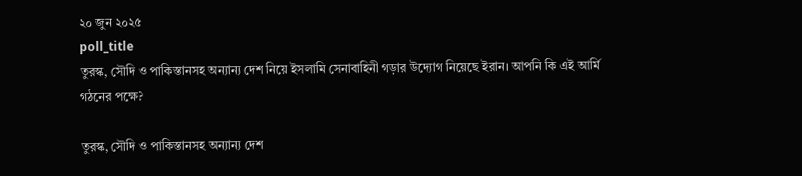২০ জুন ২০২৫
poll_title
তুরস্ক, সৌদি ও পাকিস্তানসহ অন্যান্য দেশ নিয়ে ইসলামি সেনাবাহিনী গড়ার উদ্যোগ নিয়েছে ইরান। আপনি কি এই আর্মি গঠনের পক্ষে?

তুরস্ক, সৌদি ও পাকিস্তানসহ অন্যান্য দেশ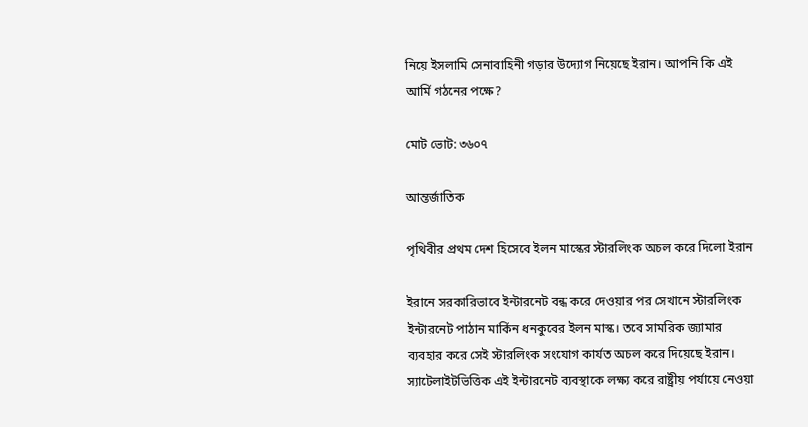নিয়ে ইসলামি সেনাবাহিনী গড়ার উদ্যোগ নিয়েছে ইরান। আপনি কি এই আর্মি গঠনের পক্ষে?

মোট ভোট: ৩৬০৭

আন্তর্জাতিক

পৃথিবীর প্রথম দেশ হিসেবে ইলন মাস্কের স্টারলিংক অচল করে দিলো ইরান

ইরানে সরকারিভাবে ইন্টারনেট বন্ধ করে দেওয়ার পর সেখানে স্টারলিংক ইন্টারনেট পাঠান মার্কিন ধনকুবের ইলন মাস্ক। তবে সামরিক জ্যামার ব্যবহার করে সেই স্টারলিংক সংযোগ কার্যত অচল করে দিয়েছে ইরান। স্যাটেলাইটভিত্তিক এই ইন্টারনেট ব্যবস্থাকে লক্ষ্য করে রাষ্ট্রীয় পর্যায়ে নেওয়া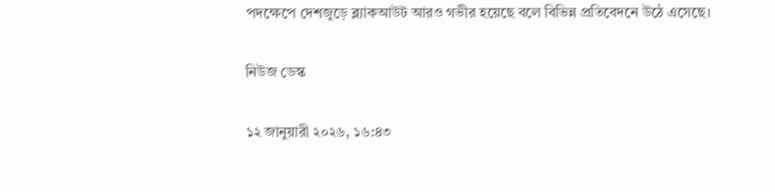পদক্ষেপে দেশজুড়ে ব্ল্যাকআউট আরও গভীর হয়েছে বলে বিভিন্ন প্রতিবেদনে উঠে এসেছে।

নিউজ ডেস্ক

১২ জানুয়ারী ২০২৬, ১৬:৪৩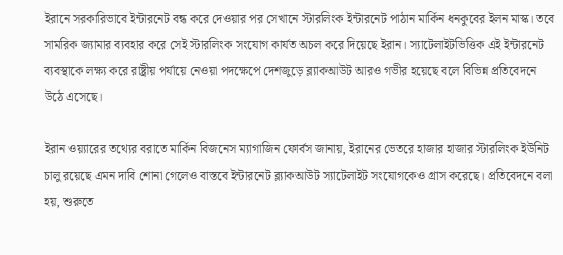ইরানে সরকারিভাবে ইন্টারনেট বন্ধ করে দেওয়ার পর সেখানে স্টারলিংক ইন্টারনেট পাঠান মার্কিন ধনকুবের ইলন মাস্ক। তবে সামরিক জ্যামার ব্যবহার করে সেই স্টারলিংক সংযোগ কার্যত অচল করে দিয়েছে ইরান। স্যাটেলাইটভিত্তিক এই ইন্টারনেট ব্যবস্থাকে লক্ষ্য করে রাষ্ট্রীয় পর্যায়ে নেওয়া পদক্ষেপে দেশজুড়ে ব্ল্যাকআউট আরও গভীর হয়েছে বলে বিভিন্ন প্রতিবেদনে উঠে এসেছে।

ইরান ওয়্যারের তথ্যের বরাতে মার্কিন বিজনেস ম্যাগাজিন ফোর্বস জানায়, ইরানের ভেতরে হাজার হাজার স্টারলিংক ইউনিট চালু রয়েছে এমন দাবি শোনা গেলেও বাস্তবে ইন্টারনেট ব্ল্যাকআউট স্যাটেলাইট সংযোগকেও গ্রাস করেছে। প্রতিবেদনে বলা হয়, শুরুতে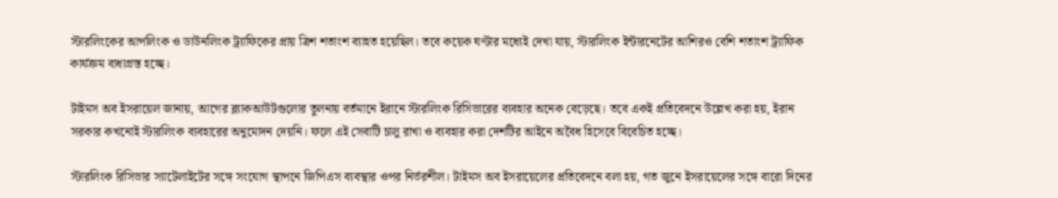স্টারলিংকের আপলিংক ও ডাউনলিংক ট্র্যাফিকের প্রায় ত্রিশ শতাংশ ব্যাহত হয়েছিল। তবে কয়েক ঘণ্টার মধ্যেই দেখা যায়, স্টারলিংক ইন্টারনেটের আশিরও বেশি শতাংশ ট্র্যাফিক কার্যক্রম বাধাগ্রস্ত হচ্ছে।

টাইমস অব ইসরায়েল জানায়, আগের ব্ল্যাকআউটগুলোর তুলনায় বর্তমানে ইরানে স্টারলিংক রিসিভারের ব্যবহার অনেক বেড়েছে। তবে একই প্রতিবেদনে উল্লেখ করা হয়, ইরান সরকার কখনোই স্টারলিংক ব্যবহারের অনুমোদন দেয়নি। ফলে এই সেবাটি চালু রাখা ও ব্যবহার করা দেশটির আইনে অবৈধ হিসেবে বিবেচিত হচ্ছে।

স্টারলিংক রিসিভার স্যাটেলাইটের সঙ্গে সংযোগ স্থাপনে জিপিএস ব্যবস্থার ওপর নির্ভরশীল। টাইমস অব ইসরায়েলের প্রতিবেদনে বলা হয়, গত জুনে ইসরায়েলের সঙ্গে বারো দিনের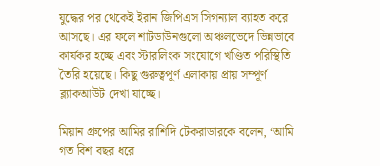যুদ্ধের পর থেকেই ইরান জিপিএস সিগন্যাল ব্যাহত করে আসছে। এর ফলে শাটডাউনগুলো অঞ্চলভেদে ভিন্নভাবে কার্যকর হচ্ছে এবং স্টারলিংক সংযোগে খণ্ডিত পরিস্থিতি তৈরি হয়েছে। কিছু গুরুত্বপূর্ণ এলাকায় প্রায় সম্পূর্ণ ব্ল্যাকআউট দেখা যাচ্ছে।

মিয়ান গ্রুপের আমির রাশিদি টেকরাডারকে বলেন, ‘আমি গত বিশ বছর ধরে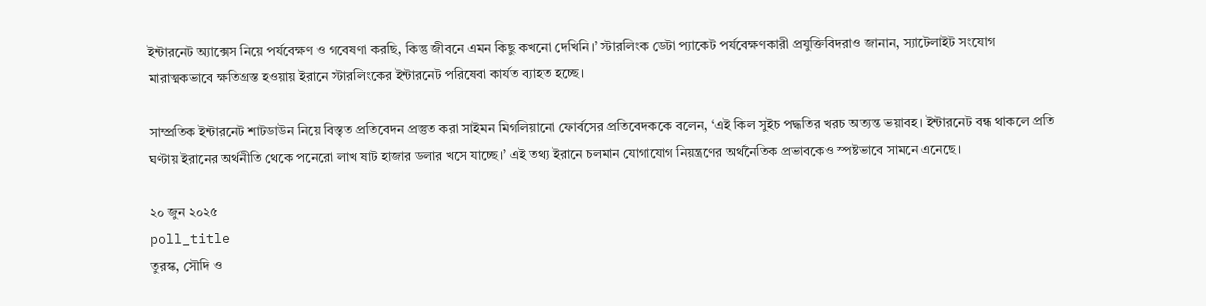ইন্টারনেট অ্যাক্সেস নিয়ে পর্যবেক্ষণ ও গবেষণা করছি, কিন্তু জীবনে এমন কিছু কখনো দেখিনি।’ স্টারলিংক ডেটা প্যাকেট পর্যবেক্ষণকারী প্রযুক্তিবিদরাও জানান, স্যাটেলাইট সংযোগ মারাত্মকভাবে ক্ষতিগ্রস্ত হওয়ায় ইরানে স্টারলিংকের ইন্টারনেট পরিষেবা কার্যত ব্যাহত হচ্ছে।

সাম্প্রতিক ইন্টারনেট শাটডাউন নিয়ে বিস্তৃত প্রতিবেদন প্রস্তুত করা সাইমন মিগলিয়ানো ফোর্বসের প্রতিবেদককে বলেন, ‘এই কিল সুইচ পদ্ধতির খরচ অত্যন্ত ভয়াবহ। ইন্টারনেট বন্ধ থাকলে প্রতি ঘণ্টায় ইরানের অর্থনীতি থেকে পনেরো লাখ ষাট হাজার ডলার খসে যাচ্ছে।’ এই তথ্য ইরানে চলমান যোগাযোগ নিয়ন্ত্রণের অর্থনৈতিক প্রভাবকেও স্পষ্টভাবে সামনে এনেছে।

২০ জুন ২০২৫
poll_title
তুরস্ক, সৌদি ও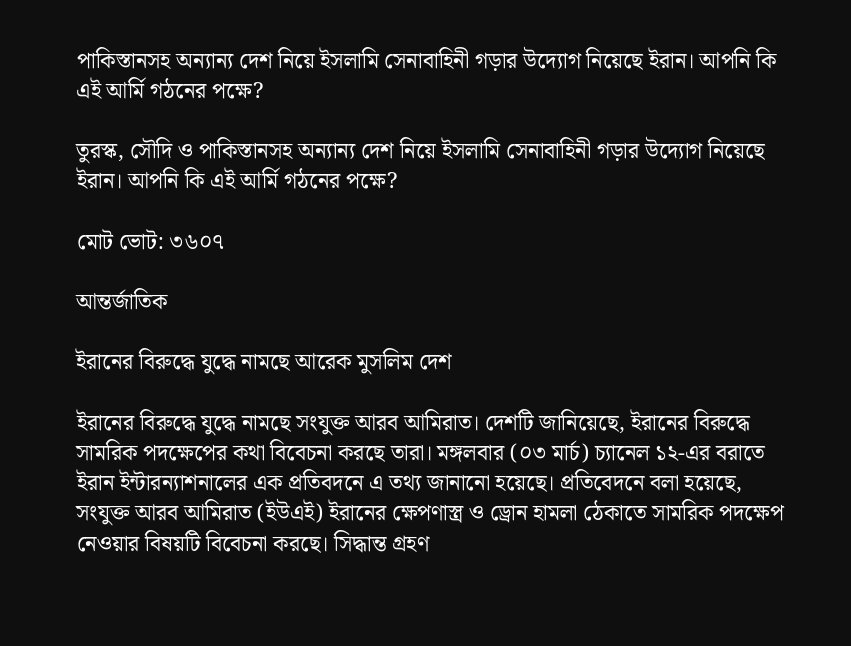পাকিস্তানসহ অন্যান্য দেশ নিয়ে ইসলামি সেনাবাহিনী গড়ার উদ্যোগ নিয়েছে ইরান। আপনি কি এই আর্মি গঠনের পক্ষে?

তুরস্ক, সৌদি ও পাকিস্তানসহ অন্যান্য দেশ নিয়ে ইসলামি সেনাবাহিনী গড়ার উদ্যোগ নিয়েছে ইরান। আপনি কি এই আর্মি গঠনের পক্ষে?

মোট ভোট: ৩৬০৭

আন্তর্জাতিক

ইরানের বিরুদ্ধে যুদ্ধে নামছে আরেক মুসলিম দেশ

ইরানের বিরুদ্ধে যুদ্ধে নামছে সংযুক্ত আরব আমিরাত। দেশটি জানিয়েছে, ইরানের বিরুদ্ধে সামরিক পদক্ষেপের কথা বিবেচনা করছে তারা। মঙ্গলবার (০৩ মার্চ) চ্যানেল ১২-এর বরাতে ইরান ইন্টারন্যাশনালের এক প্রতিবদনে এ তথ্য জানানো হয়েছে। প্রতিবেদনে বলা হয়েছে, সংযুক্ত আরব আমিরাত (ইউএই) ইরানের ক্ষেপণাস্ত্র ও ড্রোন হামলা ঠেকাতে সামরিক পদক্ষেপ নেওয়ার বিষয়টি বিবেচনা করছে। সিদ্ধান্ত গ্রহণ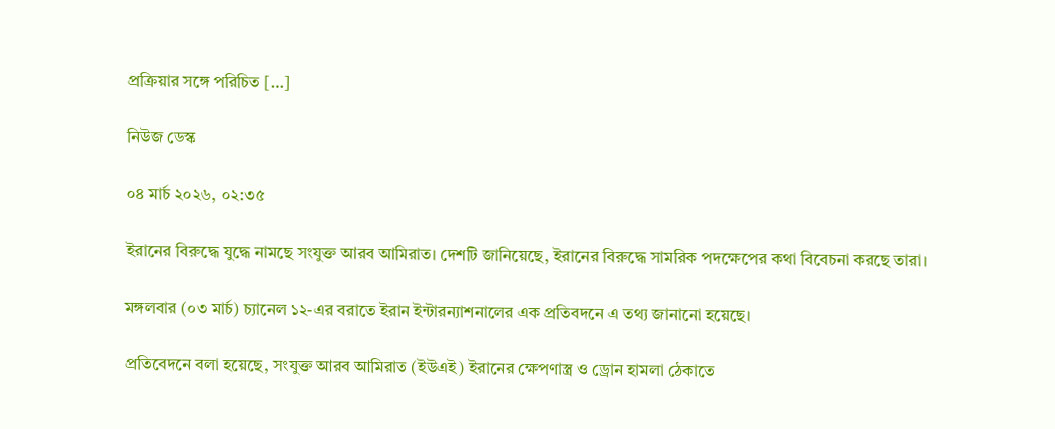প্রক্রিয়ার সঙ্গে পরিচিত […]

নিউজ ডেস্ক

০৪ মার্চ ২০২৬, ০২:৩৫

ইরানের বিরুদ্ধে যুদ্ধে নামছে সংযুক্ত আরব আমিরাত। দেশটি জানিয়েছে, ইরানের বিরুদ্ধে সামরিক পদক্ষেপের কথা বিবেচনা করছে তারা।

মঙ্গলবার (০৩ মার্চ) চ্যানেল ১২-এর বরাতে ইরান ইন্টারন্যাশনালের এক প্রতিবদনে এ তথ্য জানানো হয়েছে।

প্রতিবেদনে বলা হয়েছে, সংযুক্ত আরব আমিরাত (ইউএই) ইরানের ক্ষেপণাস্ত্র ও ড্রোন হামলা ঠেকাতে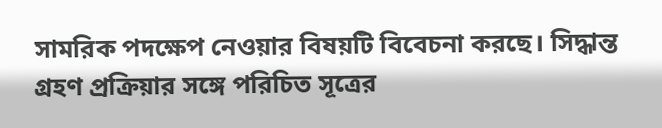সামরিক পদক্ষেপ নেওয়ার বিষয়টি বিবেচনা করছে। সিদ্ধান্ত গ্রহণ প্রক্রিয়ার সঙ্গে পরিচিত সূত্রের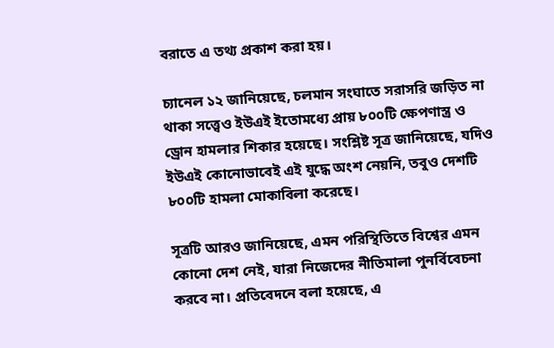বরাতে এ তথ্য প্রকাশ করা হয়।

চ্যানেল ১২ জানিয়েছে, চলমান সংঘাতে সরাসরি জড়িত না থাকা সত্ত্বেও ইউএই ইতোমধ্যে প্রায় ৮০০টি ক্ষেপণাস্ত্র ও ড্রোন হামলার শিকার হয়েছে। সংশ্লিষ্ট ‍সূত্র জানিয়েছে, যদিও ইউএই কোনোভাবেই এই যুদ্ধে অংশ নেয়নি, তবুও দেশটি ৮০০টি হামলা মোকাবিলা করেছে।

সূত্রটি আরও জানিয়েছে, এমন পরিস্থিতিতে বিশ্বের এমন কোনো দেশ নেই, যারা নিজেদের নীতিমালা পুনর্বিবেচনা করবে না। প্রতিবেদনে বলা হয়েছে, এ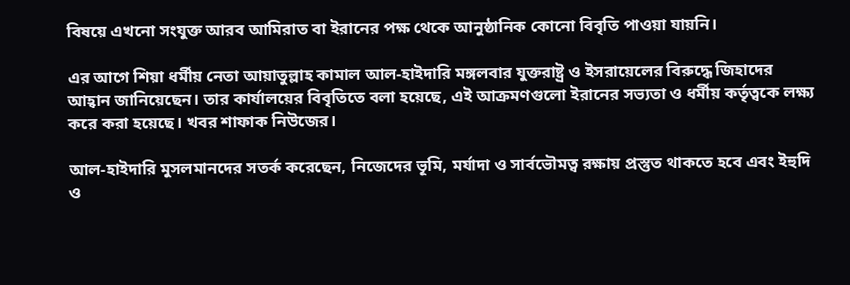বিষয়ে এখনো সংযুক্ত আরব আমিরাত বা ইরানের পক্ষ থেকে আনুষ্ঠানিক কোনো বিবৃতি পাওয়া যায়নি।

এর আগে শিয়া ধর্মীয় নেতা আয়াতুল্লাহ কামাল আল-হাইদারি মঙ্গলবার যুক্তরাষ্ট্র ও ইসরায়েলের বিরুদ্ধে জিহাদের আহ্বান জানিয়েছেন। তার কার্যালয়ের বিবৃতিতে বলা হয়েছে, এই আক্রমণগুলো ইরানের সভ্যতা ও ধর্মীয় কর্তৃত্বকে লক্ষ্য করে করা হয়েছে। খবর শাফাক নিউজের।

আল-হাইদারি মুসলমানদের সতর্ক করেছেন, নিজেদের ভূমি, মর্যাদা ও সার্বভৌমত্ব রক্ষায় প্রস্তুত থাকতে হবে এবং ইহুদি ও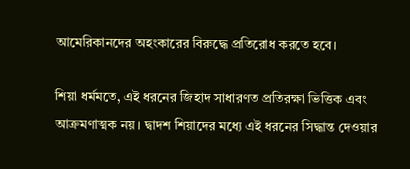আমেরিকানদের অহংকারের বিরুদ্ধে প্রতিরোধ করতে হবে।

শিয়া ধর্মমতে, এই ধরনের জিহাদ সাধারণত প্রতিরক্ষা ভিত্তিক এবং আক্রমণাত্মক নয়। দ্বাদশ শিয়াদের মধ্যে এই ধরনের সিদ্ধান্ত দেওয়ার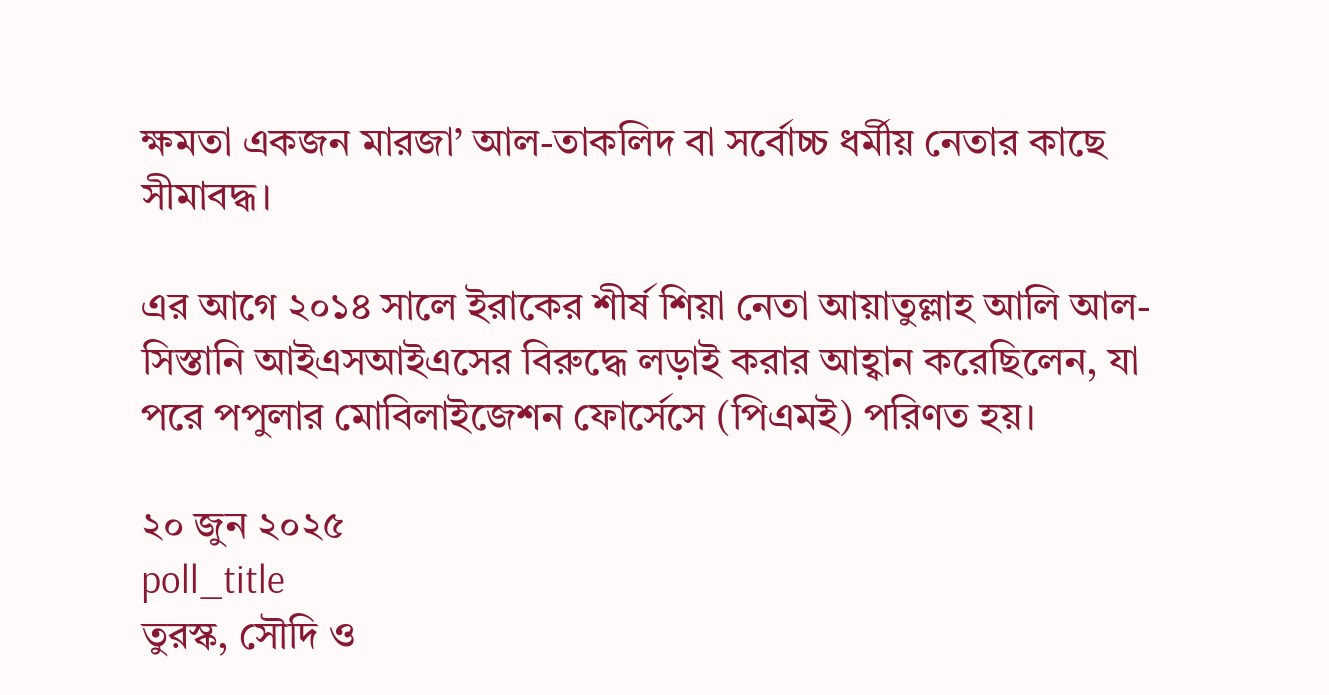ক্ষমতা একজন মারজা’ আল-তাকলিদ বা সর্বোচ্চ ধর্মীয় নেতার কাছে সীমাবদ্ধ।

এর আগে ২০১৪ সালে ইরাকের শীর্ষ শিয়া নেতা আয়াতুল্লাহ আলি আল-সিস্তানি আইএসআইএসের বিরুদ্ধে লড়াই করার আহ্বান করেছিলেন, যা পরে পপুলার মোবিলাইজেশন ফোর্সেসে (পিএমই) পরিণত হয়।

২০ জুন ২০২৫
poll_title
তুরস্ক, সৌদি ও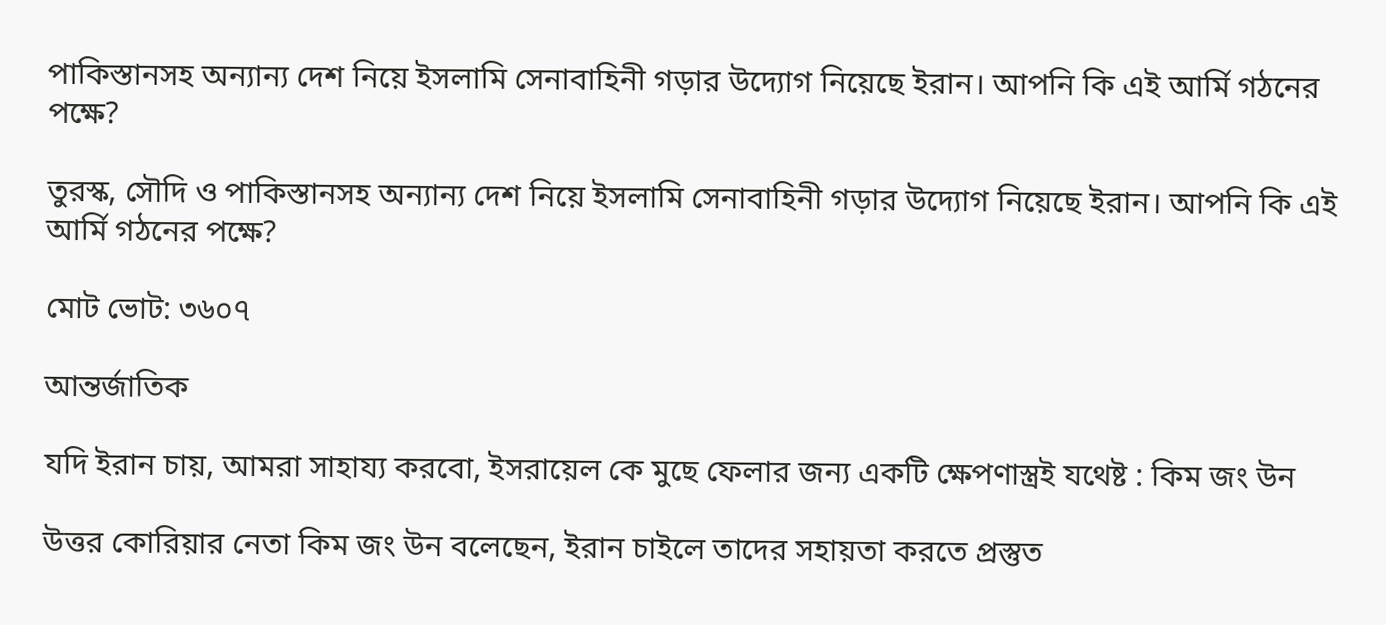পাকিস্তানসহ অন্যান্য দেশ নিয়ে ইসলামি সেনাবাহিনী গড়ার উদ্যোগ নিয়েছে ইরান। আপনি কি এই আর্মি গঠনের পক্ষে?

তুরস্ক, সৌদি ও পাকিস্তানসহ অন্যান্য দেশ নিয়ে ইসলামি সেনাবাহিনী গড়ার উদ্যোগ নিয়েছে ইরান। আপনি কি এই আর্মি গঠনের পক্ষে?

মোট ভোট: ৩৬০৭

আন্তর্জাতিক

যদি ইরান চায়, আমরা সাহায্য করবো, ইসরায়েল কে মুছে ফেলার জন্য একটি ক্ষেপণাস্ত্রই যথেষ্ট : কিম জং উন

উত্তর কোরিয়ার নেতা কিম জং উন বলেছেন, ইরান চাইলে তাদের সহায়তা করতে প্রস্তুত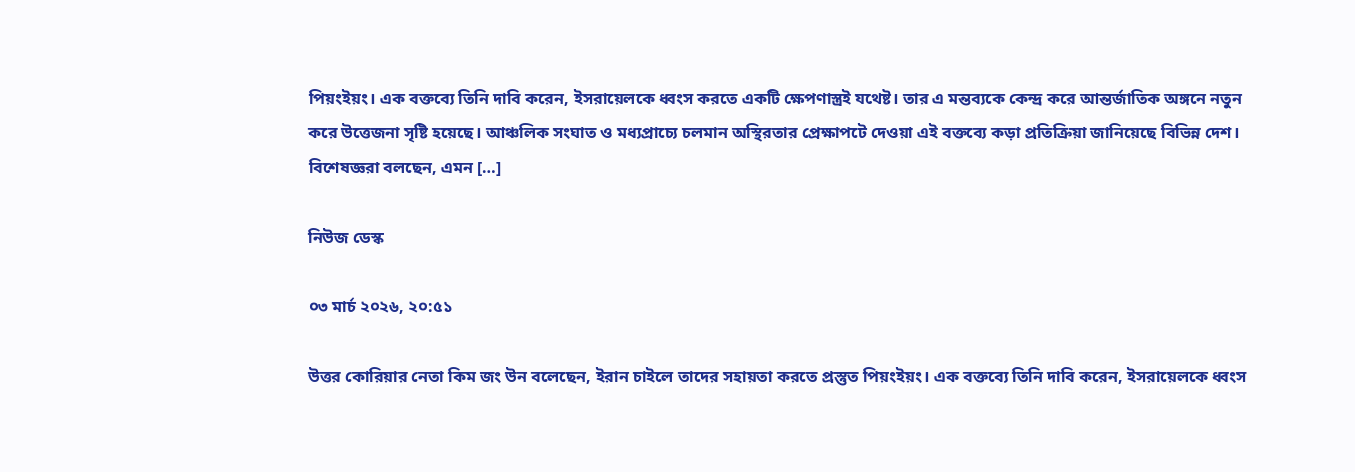পিয়ংইয়ং। এক বক্তব্যে তিনি দাবি করেন, ইসরায়েলকে ধ্বংস করতে একটি ক্ষেপণাস্ত্রই যথেষ্ট। তার এ মন্তব্যকে কেন্দ্র করে আন্তর্জাতিক অঙ্গনে নতুন করে উত্তেজনা সৃষ্টি হয়েছে। আঞ্চলিক সংঘাত ও মধ্যপ্রাচ্যে চলমান অস্থিরতার প্রেক্ষাপটে দেওয়া এই বক্তব্যে কড়া প্রতিক্রিয়া জানিয়েছে বিভিন্ন দেশ। বিশেষজ্ঞরা বলছেন, এমন […]

নিউজ ডেস্ক

০৩ মার্চ ২০২৬, ২০:৫১

উত্তর কোরিয়ার নেতা কিম জং উন বলেছেন, ইরান চাইলে তাদের সহায়তা করতে প্রস্তুত পিয়ংইয়ং। এক বক্তব্যে তিনি দাবি করেন, ইসরায়েলকে ধ্বংস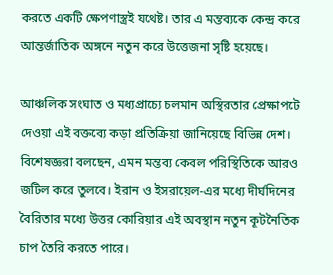করতে একটি ক্ষেপণাস্ত্রই যথেষ্ট। তার এ মন্তব্যকে কেন্দ্র করে আন্তর্জাতিক অঙ্গনে নতুন করে উত্তেজনা সৃষ্টি হয়েছে।

আঞ্চলিক সংঘাত ও মধ্যপ্রাচ্যে চলমান অস্থিরতার প্রেক্ষাপটে দেওয়া এই বক্তব্যে কড়া প্রতিক্রিয়া জানিয়েছে বিভিন্ন দেশ। বিশেষজ্ঞরা বলছেন, এমন মন্তব্য কেবল পরিস্থিতিকে আরও জটিল করে তুলবে। ইরান ও ইসরায়েল-এর মধ্যে দীর্ঘদিনের বৈরিতার মধ্যে উত্তর কোরিয়ার এই অবস্থান নতুন কূটনৈতিক চাপ তৈরি করতে পারে।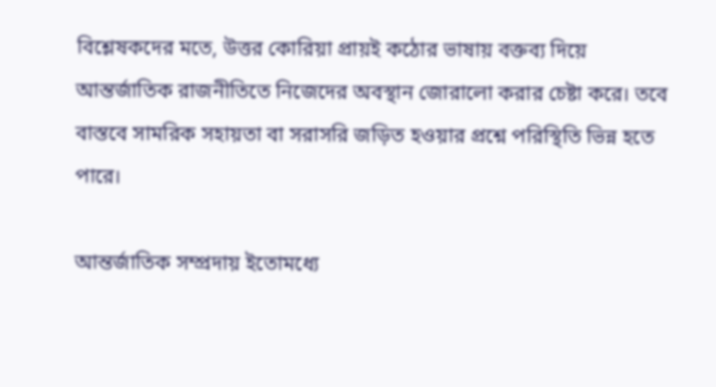বিশ্লেষকদের মতে, উত্তর কোরিয়া প্রায়ই কঠোর ভাষায় বক্তব্য দিয়ে আন্তর্জাতিক রাজনীতিতে নিজেদের অবস্থান জোরালো করার চেষ্টা করে। তবে বাস্তবে সামরিক সহায়তা বা সরাসরি জড়িত হওয়ার প্রশ্নে পরিস্থিতি ভিন্ন হতে পারে।

আন্তর্জাতিক সম্প্রদায় ইতোমধ্যে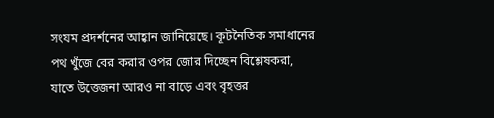সংযম প্রদর্শনের আহ্বান জানিয়েছে। কূটনৈতিক সমাধানের পথ খুঁজে বের করার ওপর জোর দিচ্ছেন বিশ্লেষকরা, যাতে উত্তেজনা আরও না বাড়ে এবং বৃহত্তর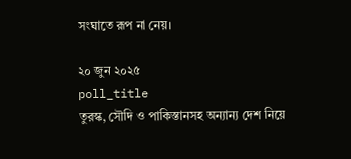সংঘাতে রূপ না নেয়।

২০ জুন ২০২৫
poll_title
তুরস্ক, সৌদি ও পাকিস্তানসহ অন্যান্য দেশ নিয়ে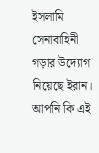ইসলামি সেনাবাহিনী গড়ার উদ্যোগ নিয়েছে ইরান। আপনি কি এই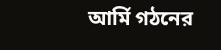আর্মি গঠনের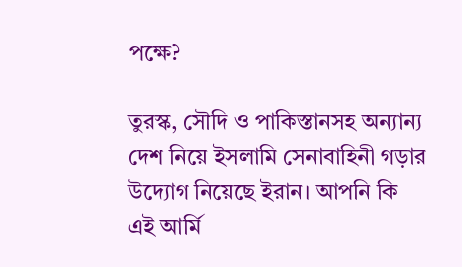পক্ষে?

তুরস্ক, সৌদি ও পাকিস্তানসহ অন্যান্য দেশ নিয়ে ইসলামি সেনাবাহিনী গড়ার উদ্যোগ নিয়েছে ইরান। আপনি কি এই আর্মি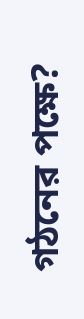গঠনের পক্ষে?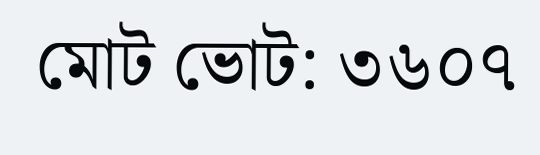মোট ভোট: ৩৬০৭